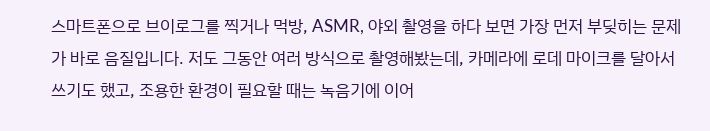스마트폰으로 브이로그를 찍거나 먹방, ASMR, 야외 촬영을 하다 보면 가장 먼저 부딪히는 문제가 바로 음질입니다. 저도 그동안 여러 방식으로 촬영해봤는데, 카메라에 로데 마이크를 달아서 쓰기도 했고, 조용한 환경이 필요할 때는 녹음기에 이어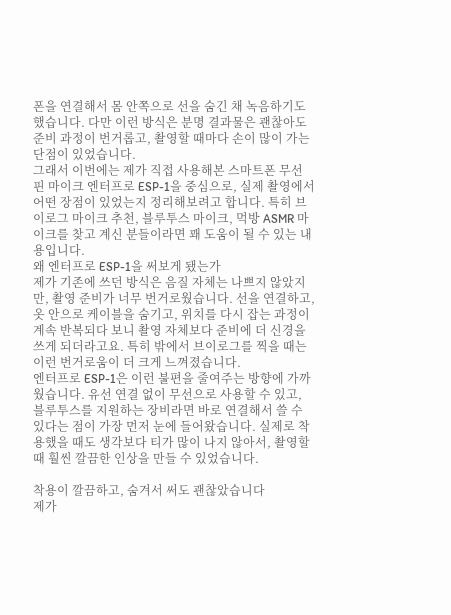폰을 연결해서 몸 안쪽으로 선을 숨긴 채 녹음하기도 했습니다. 다만 이런 방식은 분명 결과물은 괜찮아도 준비 과정이 번거롭고, 촬영할 때마다 손이 많이 가는 단점이 있었습니다.
그래서 이번에는 제가 직접 사용해본 스마트폰 무선 핀 마이크 엔터프로 ESP-1을 중심으로, 실제 촬영에서 어떤 장점이 있었는지 정리해보려고 합니다. 특히 브이로그 마이크 추천, 블루투스 마이크, 먹방 ASMR 마이크를 찾고 계신 분들이라면 꽤 도움이 될 수 있는 내용입니다.
왜 엔터프로 ESP-1을 써보게 됐는가
제가 기존에 쓰던 방식은 음질 자체는 나쁘지 않았지만, 촬영 준비가 너무 번거로웠습니다. 선을 연결하고, 옷 안으로 케이블을 숨기고, 위치를 다시 잡는 과정이 계속 반복되다 보니 촬영 자체보다 준비에 더 신경을 쓰게 되더라고요. 특히 밖에서 브이로그를 찍을 때는 이런 번거로움이 더 크게 느껴졌습니다.
엔터프로 ESP-1은 이런 불편을 줄여주는 방향에 가까웠습니다. 유선 연결 없이 무선으로 사용할 수 있고, 블루투스를 지원하는 장비라면 바로 연결해서 쓸 수 있다는 점이 가장 먼저 눈에 들어왔습니다. 실제로 착용했을 때도 생각보다 티가 많이 나지 않아서, 촬영할 때 훨씬 깔끔한 인상을 만들 수 있었습니다.

착용이 깔끔하고, 숨겨서 써도 괜찮았습니다
제가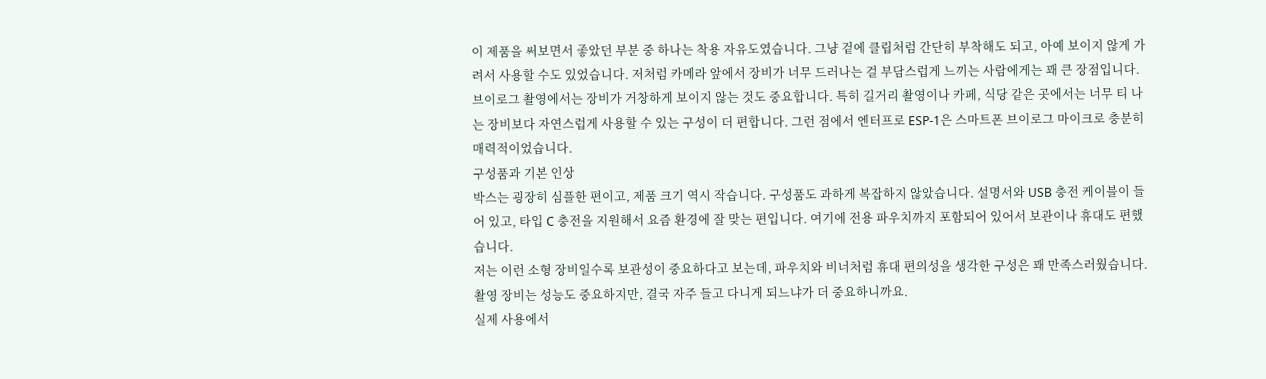이 제품을 써보면서 좋았던 부분 중 하나는 착용 자유도였습니다. 그냥 겉에 클립처럼 간단히 부착해도 되고, 아예 보이지 않게 가려서 사용할 수도 있었습니다. 저처럼 카메라 앞에서 장비가 너무 드러나는 걸 부담스럽게 느끼는 사람에게는 꽤 큰 장점입니다.
브이로그 촬영에서는 장비가 거창하게 보이지 않는 것도 중요합니다. 특히 길거리 촬영이나 카페, 식당 같은 곳에서는 너무 티 나는 장비보다 자연스럽게 사용할 수 있는 구성이 더 편합니다. 그런 점에서 엔터프로 ESP-1은 스마트폰 브이로그 마이크로 충분히 매력적이었습니다.
구성품과 기본 인상
박스는 굉장히 심플한 편이고, 제품 크기 역시 작습니다. 구성품도 과하게 복잡하지 않았습니다. 설명서와 USB 충전 케이블이 들어 있고, 타입 C 충전을 지원해서 요즘 환경에 잘 맞는 편입니다. 여기에 전용 파우치까지 포함되어 있어서 보관이나 휴대도 편했습니다.
저는 이런 소형 장비일수록 보관성이 중요하다고 보는데, 파우치와 비너처럼 휴대 편의성을 생각한 구성은 꽤 만족스러웠습니다. 촬영 장비는 성능도 중요하지만, 결국 자주 들고 다니게 되느냐가 더 중요하니까요.
실제 사용에서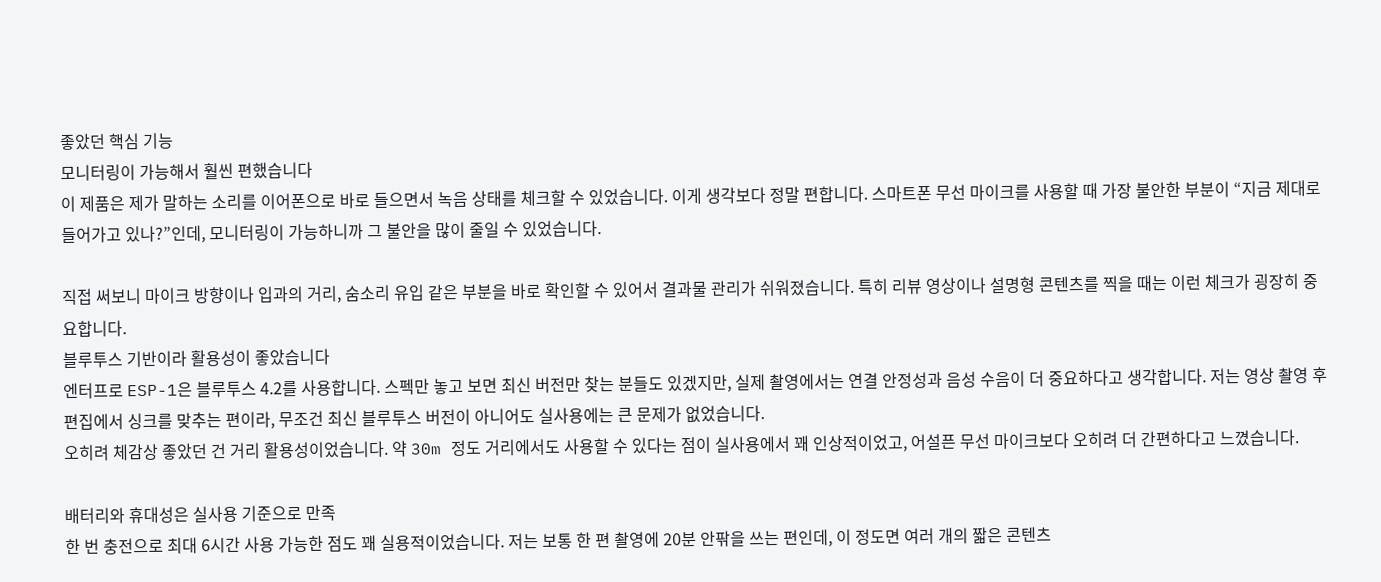좋았던 핵심 기능
모니터링이 가능해서 훨씬 편했습니다
이 제품은 제가 말하는 소리를 이어폰으로 바로 들으면서 녹음 상태를 체크할 수 있었습니다. 이게 생각보다 정말 편합니다. 스마트폰 무선 마이크를 사용할 때 가장 불안한 부분이 “지금 제대로 들어가고 있나?”인데, 모니터링이 가능하니까 그 불안을 많이 줄일 수 있었습니다.

직접 써보니 마이크 방향이나 입과의 거리, 숨소리 유입 같은 부분을 바로 확인할 수 있어서 결과물 관리가 쉬워졌습니다. 특히 리뷰 영상이나 설명형 콘텐츠를 찍을 때는 이런 체크가 굉장히 중요합니다.
블루투스 기반이라 활용성이 좋았습니다
엔터프로 ESP-1은 블루투스 4.2를 사용합니다. 스펙만 놓고 보면 최신 버전만 찾는 분들도 있겠지만, 실제 촬영에서는 연결 안정성과 음성 수음이 더 중요하다고 생각합니다. 저는 영상 촬영 후 편집에서 싱크를 맞추는 편이라, 무조건 최신 블루투스 버전이 아니어도 실사용에는 큰 문제가 없었습니다.
오히려 체감상 좋았던 건 거리 활용성이었습니다. 약 30m 정도 거리에서도 사용할 수 있다는 점이 실사용에서 꽤 인상적이었고, 어설픈 무선 마이크보다 오히려 더 간편하다고 느꼈습니다.

배터리와 휴대성은 실사용 기준으로 만족
한 번 충전으로 최대 6시간 사용 가능한 점도 꽤 실용적이었습니다. 저는 보통 한 편 촬영에 20분 안팎을 쓰는 편인데, 이 정도면 여러 개의 짧은 콘텐츠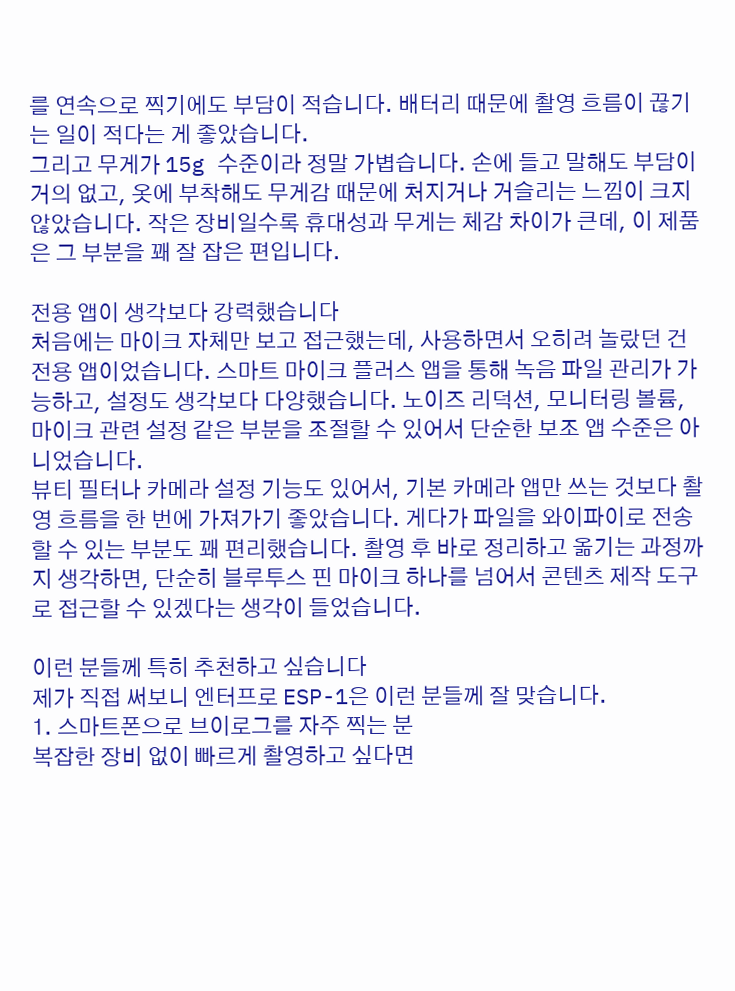를 연속으로 찍기에도 부담이 적습니다. 배터리 때문에 촬영 흐름이 끊기는 일이 적다는 게 좋았습니다.
그리고 무게가 15g 수준이라 정말 가볍습니다. 손에 들고 말해도 부담이 거의 없고, 옷에 부착해도 무게감 때문에 처지거나 거슬리는 느낌이 크지 않았습니다. 작은 장비일수록 휴대성과 무게는 체감 차이가 큰데, 이 제품은 그 부분을 꽤 잘 잡은 편입니다.

전용 앱이 생각보다 강력했습니다
처음에는 마이크 자체만 보고 접근했는데, 사용하면서 오히려 놀랐던 건 전용 앱이었습니다. 스마트 마이크 플러스 앱을 통해 녹음 파일 관리가 가능하고, 설정도 생각보다 다양했습니다. 노이즈 리덕션, 모니터링 볼륨, 마이크 관련 설정 같은 부분을 조절할 수 있어서 단순한 보조 앱 수준은 아니었습니다.
뷰티 필터나 카메라 설정 기능도 있어서, 기본 카메라 앱만 쓰는 것보다 촬영 흐름을 한 번에 가져가기 좋았습니다. 게다가 파일을 와이파이로 전송할 수 있는 부분도 꽤 편리했습니다. 촬영 후 바로 정리하고 옮기는 과정까지 생각하면, 단순히 블루투스 핀 마이크 하나를 넘어서 콘텐츠 제작 도구로 접근할 수 있겠다는 생각이 들었습니다.

이런 분들께 특히 추천하고 싶습니다
제가 직접 써보니 엔터프로 ESP-1은 이런 분들께 잘 맞습니다.
1. 스마트폰으로 브이로그를 자주 찍는 분
복잡한 장비 없이 빠르게 촬영하고 싶다면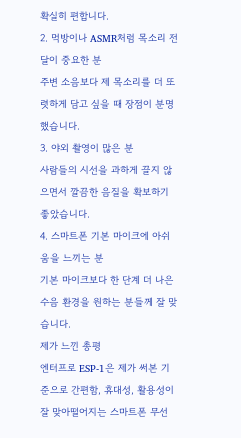확실히 편합니다.
2. 먹방이나 ASMR처럼 목소리 전달이 중요한 분
주변 소음보다 제 목소리를 더 또렷하게 담고 싶을 때 장점이 분명했습니다.
3. 야외 촬영이 많은 분
사람들의 시선을 과하게 끌지 않으면서 깔끔한 음질을 확보하기 좋았습니다.
4. 스마트폰 기본 마이크에 아쉬움을 느끼는 분
기본 마이크보다 한 단계 더 나은 수음 환경을 원하는 분들께 잘 맞습니다.
제가 느낀 총평
엔터프로 ESP-1은 제가 써본 기준으로 간편함, 휴대성, 활용성이 잘 맞아떨어지는 스마트폰 무선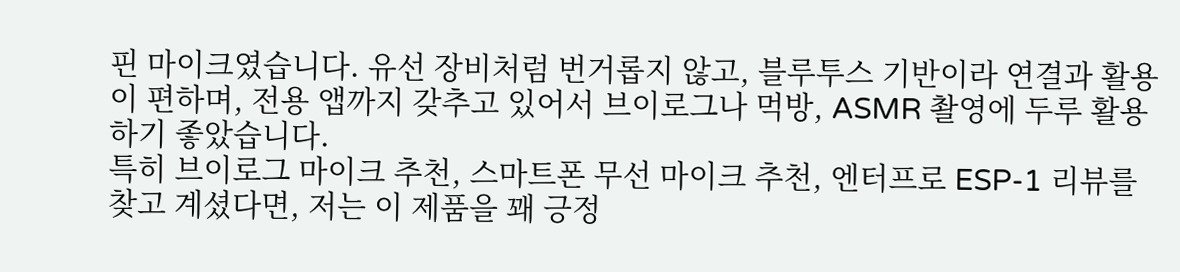핀 마이크였습니다. 유선 장비처럼 번거롭지 않고, 블루투스 기반이라 연결과 활용이 편하며, 전용 앱까지 갖추고 있어서 브이로그나 먹방, ASMR 촬영에 두루 활용하기 좋았습니다.
특히 브이로그 마이크 추천, 스마트폰 무선 마이크 추천, 엔터프로 ESP-1 리뷰를 찾고 계셨다면, 저는 이 제품을 꽤 긍정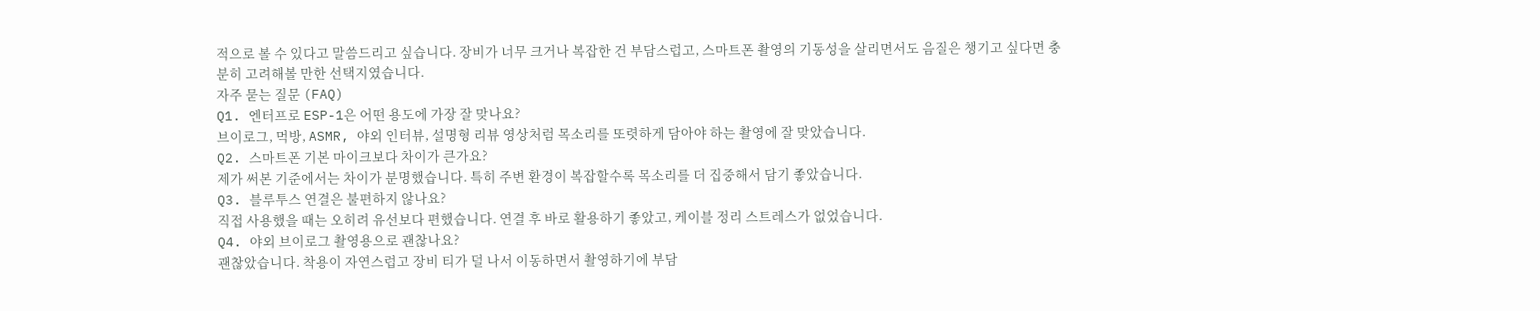적으로 볼 수 있다고 말씀드리고 싶습니다. 장비가 너무 크거나 복잡한 건 부담스럽고, 스마트폰 촬영의 기동성을 살리면서도 음질은 챙기고 싶다면 충분히 고려해볼 만한 선택지였습니다.
자주 묻는 질문 (FAQ)
Q1. 엔터프로 ESP-1은 어떤 용도에 가장 잘 맞나요?
브이로그, 먹방, ASMR, 야외 인터뷰, 설명형 리뷰 영상처럼 목소리를 또렷하게 담아야 하는 촬영에 잘 맞았습니다.
Q2. 스마트폰 기본 마이크보다 차이가 큰가요?
제가 써본 기준에서는 차이가 분명했습니다. 특히 주변 환경이 복잡할수록 목소리를 더 집중해서 담기 좋았습니다.
Q3. 블루투스 연결은 불편하지 않나요?
직접 사용했을 때는 오히려 유선보다 편했습니다. 연결 후 바로 활용하기 좋았고, 케이블 정리 스트레스가 없었습니다.
Q4. 야외 브이로그 촬영용으로 괜찮나요?
괜찮았습니다. 착용이 자연스럽고 장비 티가 덜 나서 이동하면서 촬영하기에 부담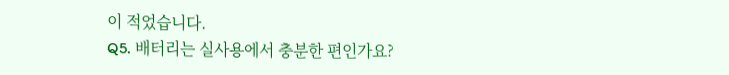이 적었습니다.
Q5. 배터리는 실사용에서 충분한 편인가요?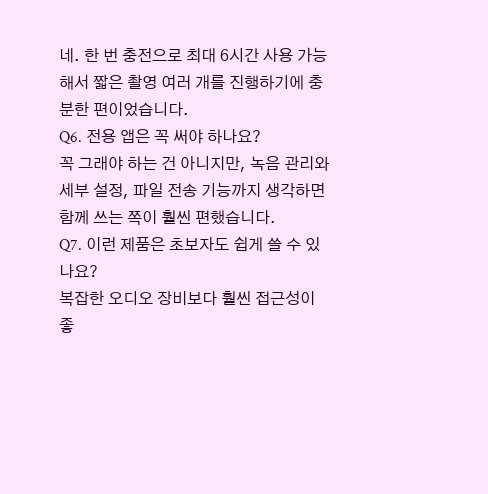네. 한 번 충전으로 최대 6시간 사용 가능해서 짧은 촬영 여러 개를 진행하기에 충분한 편이었습니다.
Q6. 전용 앱은 꼭 써야 하나요?
꼭 그래야 하는 건 아니지만, 녹음 관리와 세부 설정, 파일 전송 기능까지 생각하면 함께 쓰는 쪽이 훨씬 편했습니다.
Q7. 이런 제품은 초보자도 쉽게 쓸 수 있나요?
복잡한 오디오 장비보다 훨씬 접근성이 좋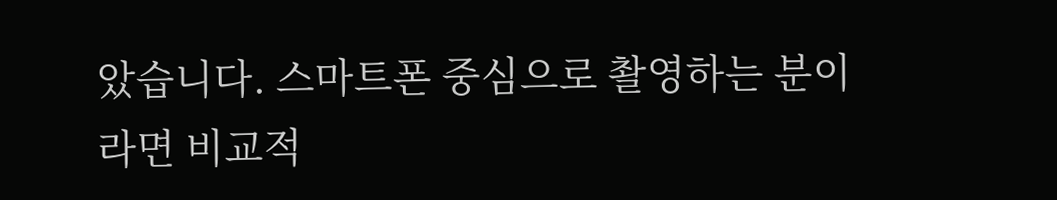았습니다. 스마트폰 중심으로 촬영하는 분이라면 비교적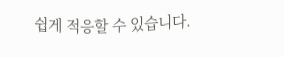쉽게 적응할 수 있습니다.